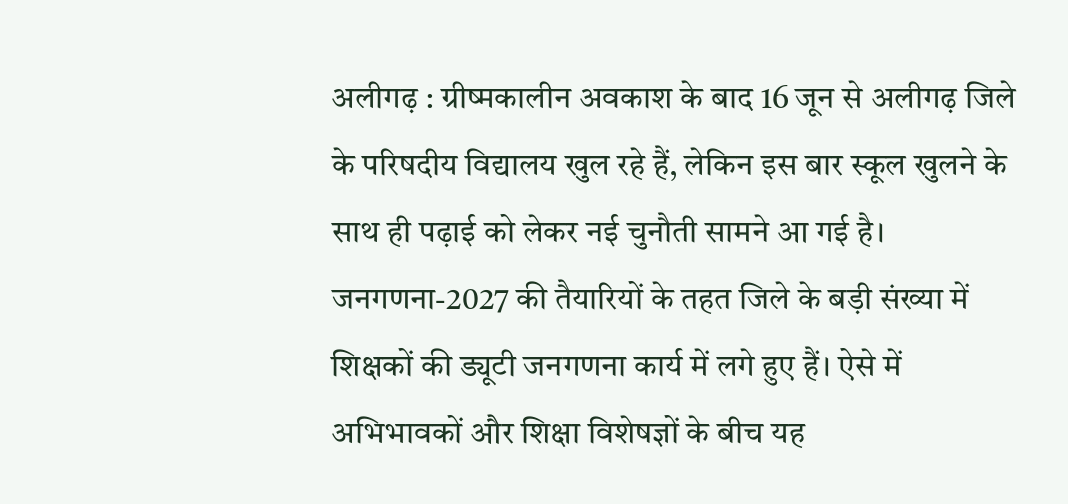अलीगढ़ : ग्रीष्मकालीन अवकाश के बाद 16 जून से अलीगढ़ जिले के परिषदीय विद्यालय खुल रहे हैं, लेकिन इस बार स्कूल खुलने के साथ ही पढ़ाई को लेकर नई चुनौती सामने आ गई है। जनगणना-2027 की तैयारियों के तहत जिले के बड़ी संख्या में शिक्षकों की ड्यूटी जनगणना कार्य में लगे हुए हैं। ऐसे में अभिभावकों और शिक्षा विशेषज्ञों के बीच यह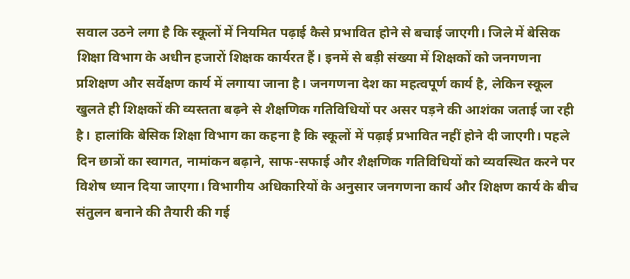सवाल उठने लगा है कि स्कूलों में नियमित पढ़ाई कैसे प्रभावित होने से बचाई जाएगी। जिले में बेसिक शिक्षा विभाग के अधीन हजारों शिक्षक कार्यरत हैं। इनमें से बड़ी संख्या में शिक्षकों को जनगणना प्रशिक्षण और सर्वेक्षण कार्य में लगाया जाना है। जनगणना देश का महत्वपूर्ण कार्य है, लेकिन स्कूल खुलते ही शिक्षकों की व्यस्तता बढ़ने से शैक्षणिक गतिविधियों पर असर पड़ने की आशंका जताई जा रही है। हालांकि बेसिक शिक्षा विभाग का कहना है कि स्कूलों में पढ़ाई प्रभावित नहीं होने दी जाएगी। पहले दिन छात्रों का स्वागत, नामांकन बढ़ाने, साफ-सफाई और शैक्षणिक गतिविधियों को व्यवस्थित करने पर विशेष ध्यान दिया जाएगा। विभागीय अधिकारियों के अनुसार जनगणना कार्य और शिक्षण कार्य के बीच संतुलन बनाने की तैयारी की गई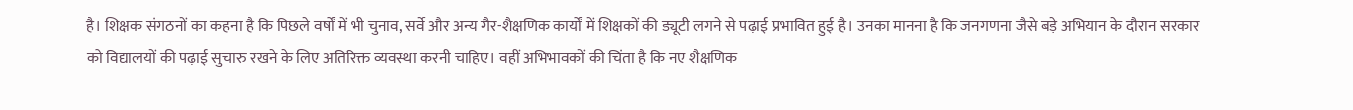है। शिक्षक संगठनों का कहना है कि पिछले वर्षों में भी चुनाव, सर्वे और अन्य गैर-शैक्षणिक कार्यों में शिक्षकों की ड्यूटी लगने से पढ़ाई प्रभावित हुई है। उनका मानना है कि जनगणना जैसे बड़े अभियान के दौरान सरकार को विद्यालयों की पढ़ाई सुचारु रखने के लिए अतिरिक्त व्यवस्था करनी चाहिए। वहीं अभिभावकों की चिंता है कि नए शैक्षणिक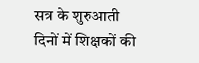सत्र के शुरुआती दिनों में शिक्षकों की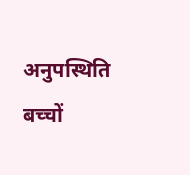अनुपस्थिति बच्चों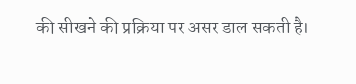की सीखने की प्रक्रिया पर असर डाल सकती है।